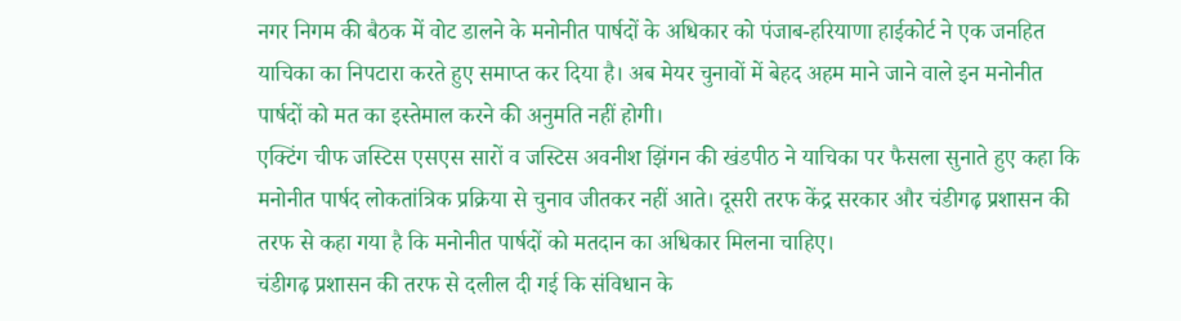नगर निगम की बैठक में वोट डालने के मनोनीत पार्षदों के अधिकार को पंजाब-हरियाणा हाईकोर्ट ने एक जनहित याचिका का निपटारा करते हुए समाप्त कर दिया है। अब मेयर चुनावों में बेहद अहम माने जाने वाले इन मनोनीत पार्षदों को मत का इस्तेमाल करने की अनुमति नहीं होगी।
एक्टिंग चीफ जस्टिस एसएस सारों व जस्टिस अवनीश झिंगन की खंडपीठ ने याचिका पर फैसला सुनाते हुए कहा कि मनोनीत पार्षद लोकतांत्रिक प्रक्रिया से चुनाव जीतकर नहीं आते। दूसरी तरफ केंद्र सरकार और चंडीगढ़ प्रशासन की तरफ से कहा गया है कि मनोनीत पार्षदों को मतदान का अधिकार मिलना चाहिए।
चंडीगढ़ प्रशासन की तरफ से दलील दी गई कि संविधान के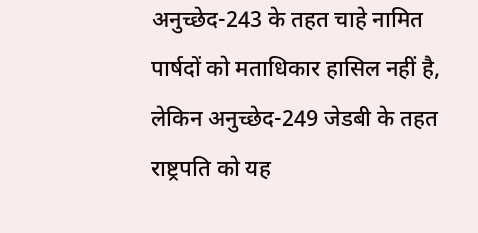अनुच्छेद-243 के तहत चाहे नामित पार्षदों को मताधिकार हासिल नहीं है, लेकिन अनुच्छेद-249 जेडबी के तहत राष्ट्रपति को यह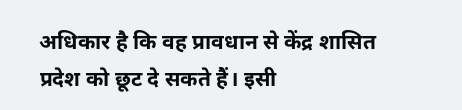अधिकार है कि वह प्रावधान से केंद्र शासित प्रदेश को छूट दे सकते हैं। इसी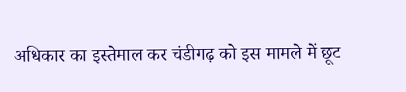अधिकार का इस्तेमाल कर चंडीगढ़ को इस मामले में छूट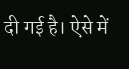दी गई है। ऐसे में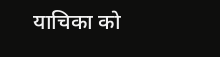याचिका को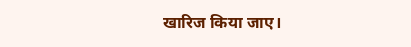खारिज किया जाए।